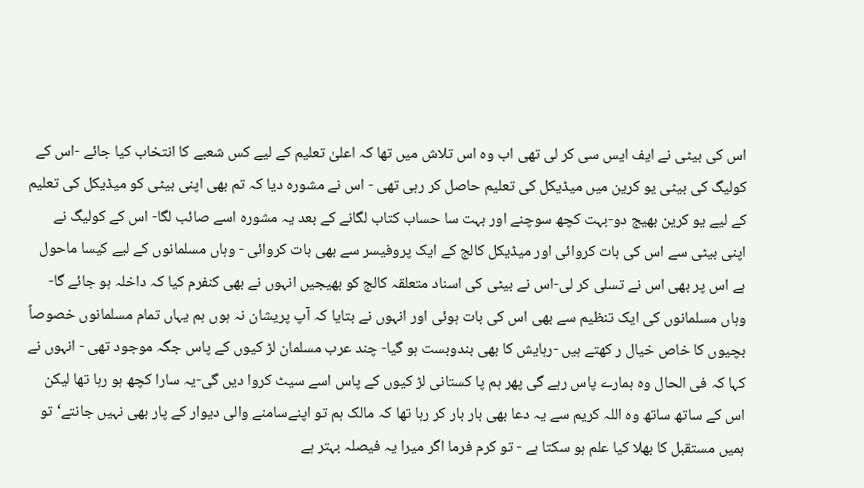اس کی بیٹی نے ایف ایس سی کر لی تھی اب وہ اس تلاش میں تھا کہ اعلیٰ تعلیم کے لیے کس شعبے کا انتخاب کیا جائے -اس کے کولیگ کی بیٹی یو کرین میں میڈیکل کی تعلیم حاصل کر رہی تھی - اس نے مشورہ دیا کہ تم بھی اپنی بیٹی کو میڈیکل کی تعلیم کے لیے یو کرین بھیج دو-بہت کچھ سوچنے اور بہت سا حساب کتاب لگانے کے بعد یہ مشورہ اسے صائب لگا- اس کے کولیگ نے اپنی بیٹی سے اس کی بات کروائی اور میڈیکل کالج کے ایک پروفیسر سے بھی بات کروائی - وہاں مسلمانوں کے لیے کیسا ماحول ہے اس پر بھی اس نے تسلی کر لی-اس نے بیٹی کی اسناد متعلقہ کالج کو بھیجیں انہوں نے بھی کنفرم کیا کہ داخلہ ہو جائے گا-وہاں مسلمانوں کی ایک تنظیم سے بھی اس کی بات ہوئی اور انہوں نے بتایا کہ آپ پریشان نہ ہوں ہم یہاں تمام مسلمانوں خصوصاً بچیوں کا خاص خیال ر کھتے ہیں -رہایش کا بھی بندوبست ہو گیا- چند عرب مسلمان لڑ کیوں کے پاس جگہ موجود تھی - انہوں نے کہا کہ فی الحال وہ ہمارے پاس رہے گی پھر ہم پا کستانی لڑ کیوں کے پاس اسے سیٹ کروا دیں گی-یہ سارا کچھ ہو رہا تھا لیکن اس کے ساتھ ساتھ وہ اللہ کریم سے یہ دعا بھی بار بار کر رہا تھا کہ مالک ہم تو اپنےسامنے والی دیوار کے پار بھی نہیں جانتے‘ تو ہمیں مستقبل کا بھلا کیا علم ہو سکتا ہے - تو کرم فرما اگر میرا یہ فیصلہ بہتر ہے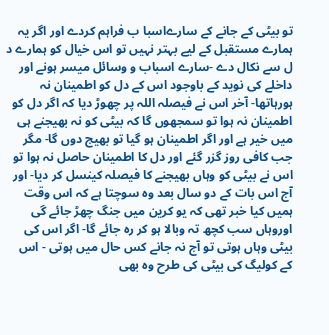تو بیٹی کے جانے کے سارےاسبا ب فراہم کردے اور اگر یہ ہمارے مستقبل کے لیے بہتر نہیں تو اس خیال کو ہمارے د ل سے نکال دے -سارے اسباب و وسائل میسر ہونے اور داخلے کی نوید کے باوجود اس کے دل کو اطمینان نہ ہورہاتھا- آخر اس نے فیصلہ اللہ پر چھوڑ دیا کہ اگر دل کو اطمینان نہ ہوا تو سمجھوں گا کہ بیٹی کو نہ بھیجنے ہی میں خیر ہے اور اگر اطمینان ہو گیا تو بھیج دوں گا- مگر جب کافی روز گزر گئے اور دل کا اطمینان حاصل نہ ہوا تو اس نے بیٹی کو وہاں بھیجنے کا فیصلہ کینسل کر دیا- اور آج اس بات کے دو سال بعد وہ سوچتا ہے کہ اس وقت ہمیں کیا خبر تھی کہ یو کرین میں جنگ چھڑ جائے گی اوروہاں سب کچھ تہ وبالا ہو کر رہ جائے گا- اگر اس کی بیٹی وہاں ہوتی تو آج نہ جانے کس حال میں ہوتی - اس کے کولیگ کی بیٹی کی طرح وہ بھی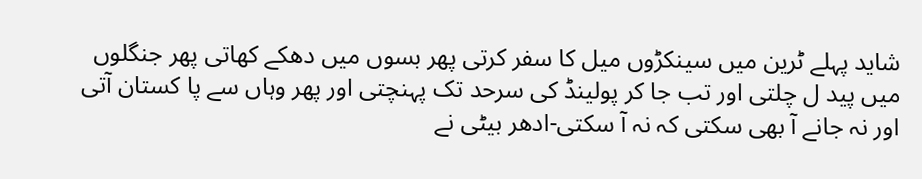شاید پہلے ٹرین میں سینکڑوں میل کا سفر کرتی پھر بسوں میں دھکے کھاتی پھر جنگلوں میں پید ل چلتی اور تب جا کر پولینڈ کی سرحد تک پہنچتی اور پھر وہاں سے پا کستان آتی اور نہ جانے آ بھی سکتی کہ نہ آ سکتی-ادھر بیٹی نے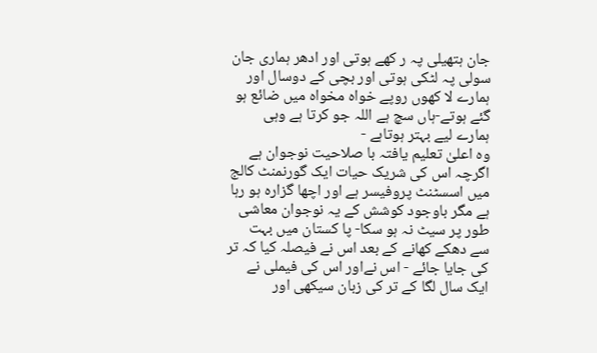جان ہتھیلی پہ ر کھے ہوتی اور ادھر ہماری جان سولی پہ لٹکی ہوتی اور بچی کے دوسال اور ہمارے لا کھوں روپے خواہ مخواہ میں ضائع ہو گئے ہوتے-ہاں سچ ہے اللہ جو کرتا ہے وہی ہمارے لیے بہتر ہوتاہے -
وہ اعلیٰ تعلیم یافتہ با صلاحیت نوجوان ہے اگرچہ اس کی شریک حیات ایک گورنمنٹ کالج میں اسسٹنٹ پروفیسر ہے اور اچھا گزارہ ہو رہا ہے مگر باوجود کوشش کے یہ نوجوان معاشی طور پر سیٹ نہ ہو سکا- پا کستان میں بہت سے دھکے کھانے کے بعد اس نے فیصلہ کیا کہ تر کی جایا جائے - اس نےاور اس کی فیملی نے ایک سال لگا کے تر کی زبان سیکھی اور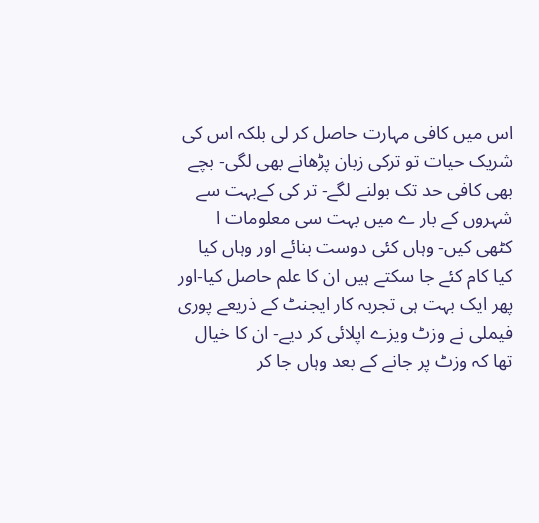اس میں کافی مہارت حاصل کر لی بلکہ اس کی شریک حیات تو ترکی زبان پڑھانے بھی لگی- بچے بھی کافی حد تک بولنے لگے- تر کی کےبہت سے شہروں کے بار ے میں بہت سی معلومات ا کٹھی کیں- وہاں کئی دوست بنائے اور وہاں کیا کیا کام کئے جا سکتے ہیں ان کا علم حاصل کیا-اور پھر ایک بہت ہی تجربہ کار ایجنٹ کے ذریعے پوری فیملی نے وزٹ ویزے اپلائی کر دیے- ان کا خیال تھا کہ وزٹ پر جانے کے بعد وہاں جا کر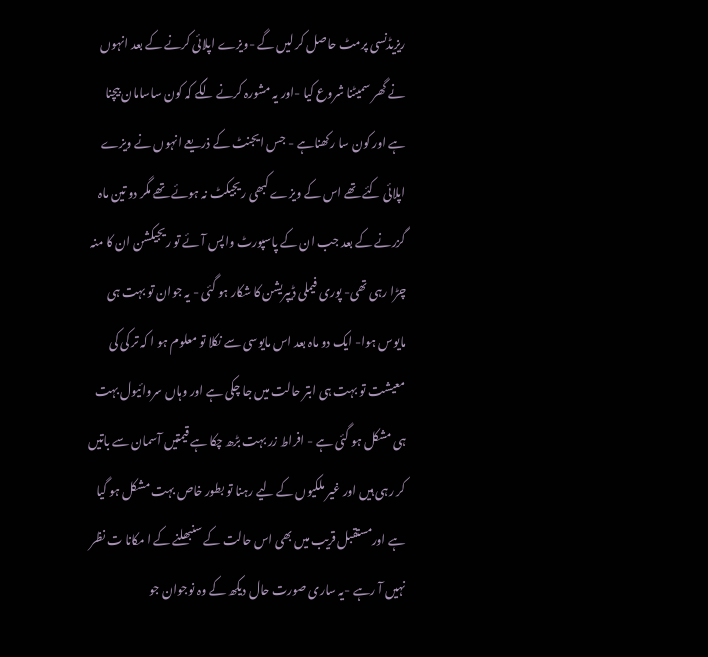ریزیڈنسی پرمٹ حاصل کر لیں گے -ویزے اپلائی کرنے کے بعد انہوں نے گھر سمیٹنا شروع کیا -اور یہ مشورہ کرنے لگے کہ کون ساسامان بیچنا ہے اور کون سا ر کھناہے - جس ایجنٹ کے ذریعے انہوں نے ویزے اپلائی کئے تھے اس کے ویزے کبھی ریجیکٹ نہ ہوئے تھے مگر دو تین ماہ گزرنے کے بعد جب ان کے پاسپورٹ واپس آئے تو ریجیکشن ان کا منہ چڑا رہی تھی- پوری فیملی ڈیپریشن کا شکار ہو گئی - یہ جوان تو بہت ہی مایوس ہوا- ایک دو ماہ بعد اس مایوسی سے نکلا تو معلوم ہو ا کہ تر کی کی معیشت تو بہت ہی ابتر حالت میں جا چکی ہے اور وہاں سروائیول بہت ہی مشکل ہو گئی ہے - افراط زر بہت بڑھ چکا ہے قیمتیں آسمان سے باتیں کر رہی ہیں اور غیر ملکیوں کے لیے رہنا تو بطور خاص بہت مشکل ہو گیا ہے اورمستقبل قریب میں بھی اس حالت کے سنبھلنے کے ا مکانا ت نظر نہیں آ رہے -یہ ساری صورت حال دیکھ کے وہ نوجوان جو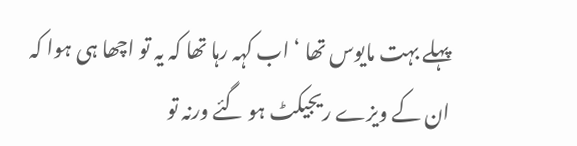پہلے بہت مایوس تھا ‘ اب کہہ رہا تھا کہ یہ تو اچھا ہی ہوا کہ ان کے ویزے ریجیکٹ ہو گئے ورنہ تو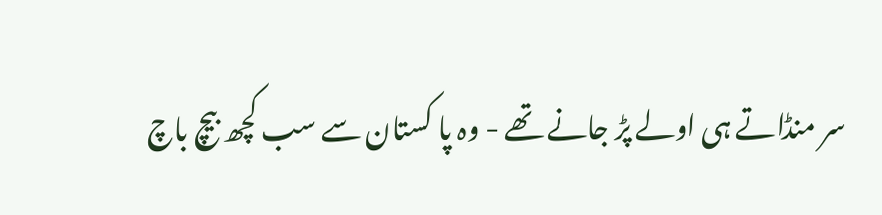سر منڈاتے ہی اولے پڑ جانے تھے - وہ پا کستان سے سب کچھ بیچ باچ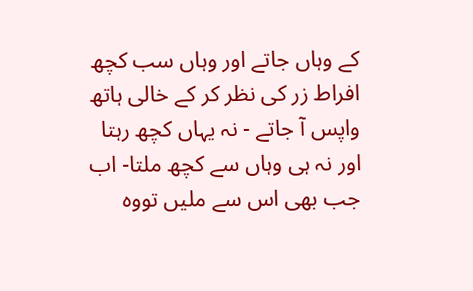کے وہاں جاتے اور وہاں سب کچھ افراط زر کی نظر کر کے خالی ہاتھ واپس آ جاتے - نہ یہاں کچھ رہتا اور نہ ہی وہاں سے کچھ ملتا- اب جب بھی اس سے ملیں تووہ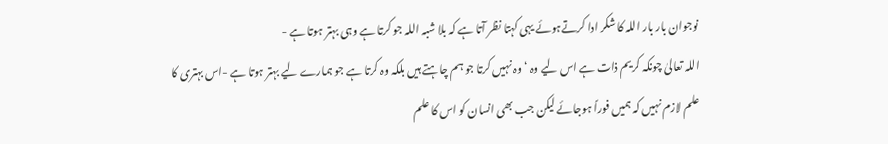نوجوان بار بار اللہ کا شکر ادا کرتےہوئے یہی کہتا نظر آتا ہے کہ بلا شبہ اللہ جو کرتا ہے وہی بہتر ہوتا ہے -
اللہ تعالیٰ چونکہ کریم ذات ہے اس لیے وہ ‘ وہ نہیں کرتا جو ہم چاہتے ہیں بلکہ وہ کرتا ہے جو ہمارے لیے بہتر ہوتا ہے -اس بہتری کا علم لازم نہیں کہ ہمیں فوراً ہوجائے لیکن جب بھی انسان کو اس کا علم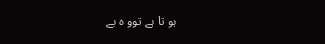ہو تا ہے توو ہ بے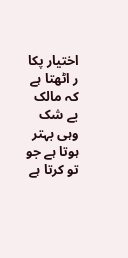اختیار پکا ر اٹھتا ہے کہ مالک بے شک وہی بہتر ہوتا ہے جو تو کرتا ہے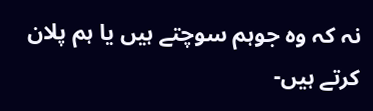نہ کہ وہ جوہم سوچتے ہیں یا ہم پلان کرتے ہیں-